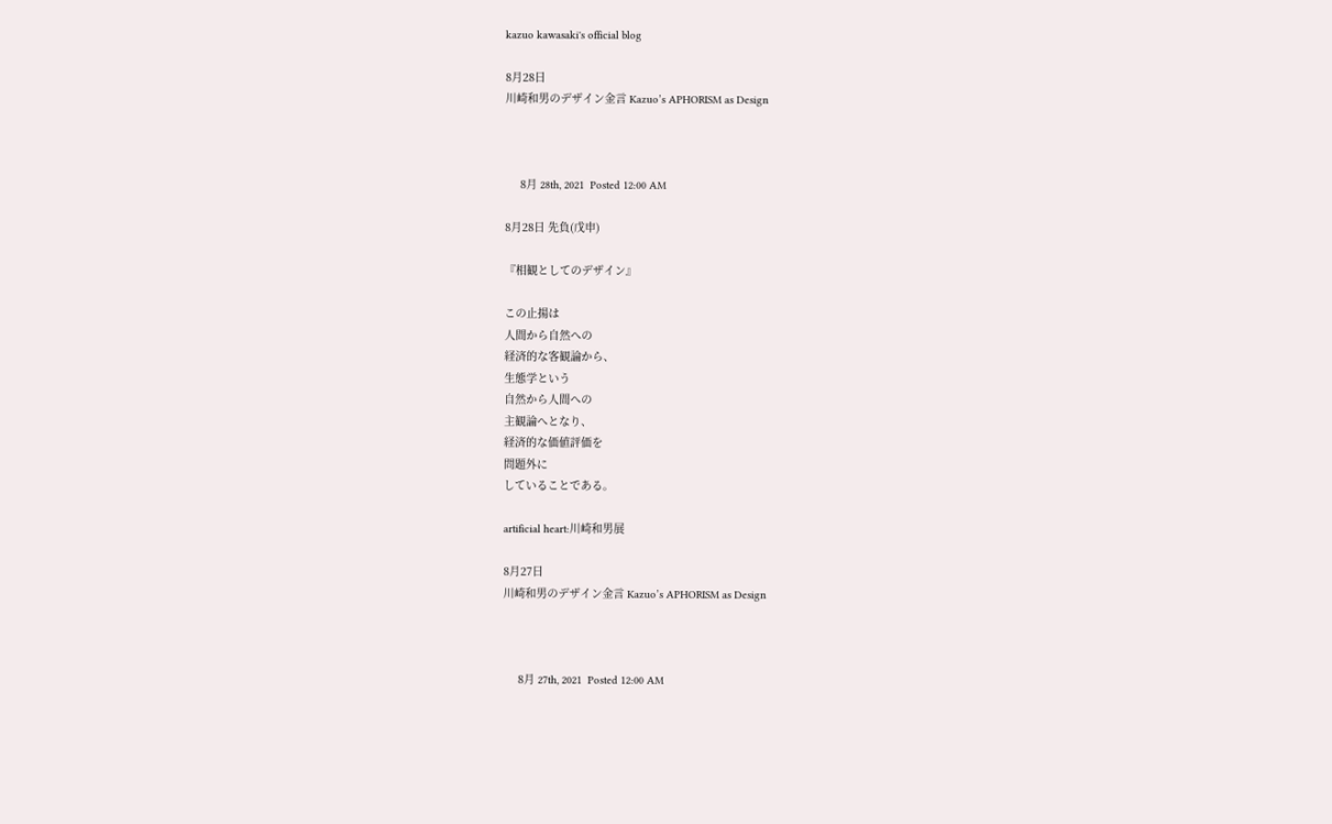kazuo kawasaki's official blog

8月28日
川崎和男のデザイン金言 Kazuo’s APHORISM as Design



     8月 28th, 2021  Posted 12:00 AM

8月28日 先負(戊申)

『相観としてのデザイン』

この止揚は
人間から自然への
経済的な客観論から、
生態学という
自然から人間への
主観論へとなり、
経済的な価値評価を
問題外に
していることである。

artificial heart:川崎和男展

8月27日
川崎和男のデザイン金言 Kazuo’s APHORISM as Design



     8月 27th, 2021  Posted 12:00 AM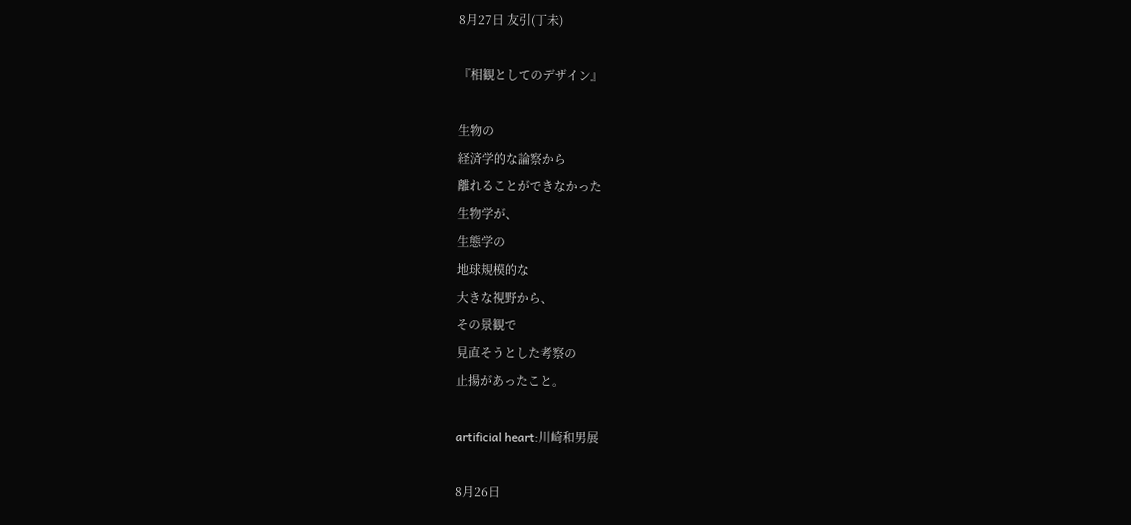8月27日 友引(丁未)

『相観としてのデザイン』

生物の
経済学的な論察から
離れることができなかった
生物学が、
生態学の
地球規模的な
大きな視野から、
その景観で
見直そうとした考察の
止揚があったこと。

artificial heart:川崎和男展

8月26日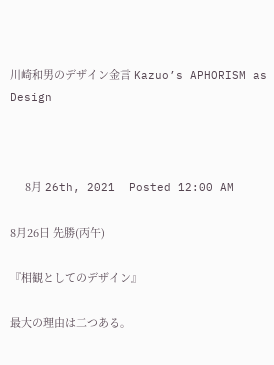川崎和男のデザイン金言 Kazuo’s APHORISM as Design



     8月 26th, 2021  Posted 12:00 AM

8月26日 先勝(丙午)

『相観としてのデザイン』

最大の理由は二つある。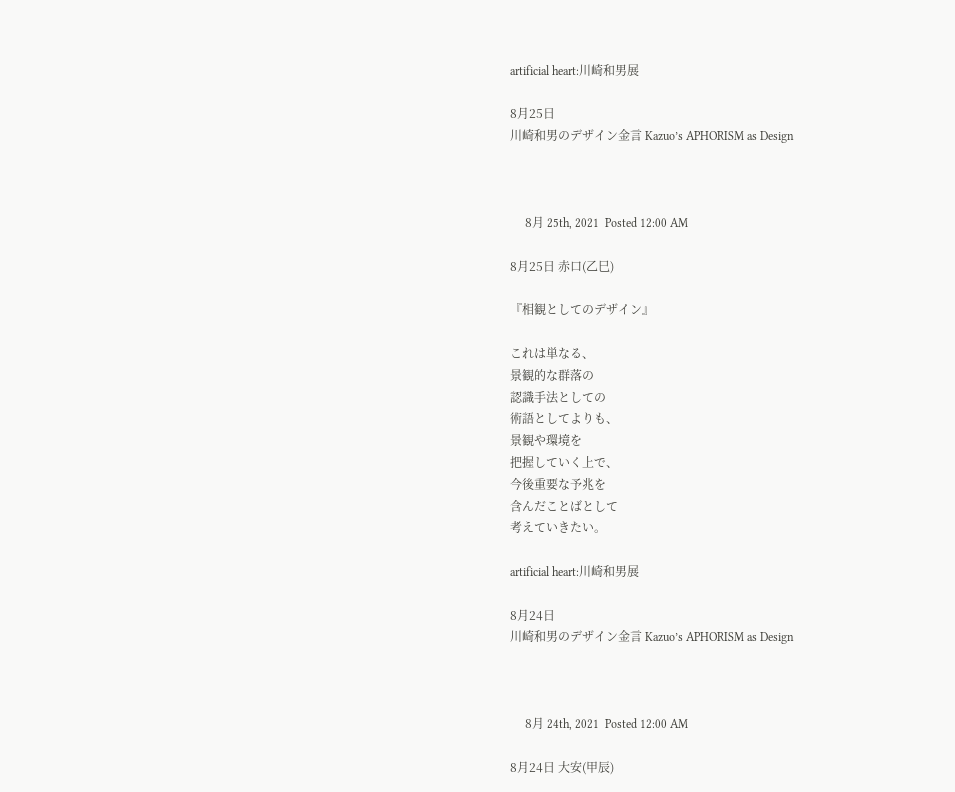artificial heart:川崎和男展

8月25日
川崎和男のデザイン金言 Kazuo’s APHORISM as Design



     8月 25th, 2021  Posted 12:00 AM

8月25日 赤口(乙巳)

『相観としてのデザイン』

これは単なる、
景観的な群落の
認識手法としての
術語としてよりも、
景観や環境を
把握していく上で、
今後重要な予兆を
含んだことばとして
考えていきたい。

artificial heart:川崎和男展

8月24日
川崎和男のデザイン金言 Kazuo’s APHORISM as Design



     8月 24th, 2021  Posted 12:00 AM

8月24日 大安(甲辰)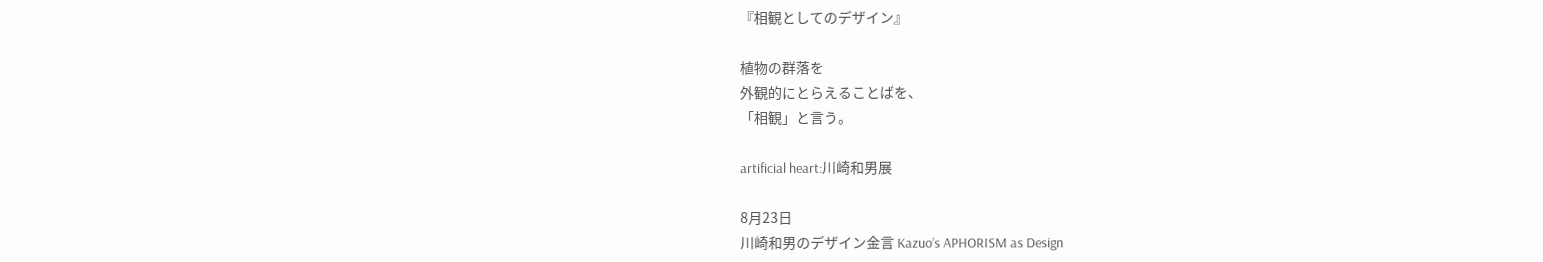『相観としてのデザイン』

植物の群落を
外観的にとらえることばを、
「相観」と言う。

artificial heart:川崎和男展

8月23日
川崎和男のデザイン金言 Kazuo’s APHORISM as Design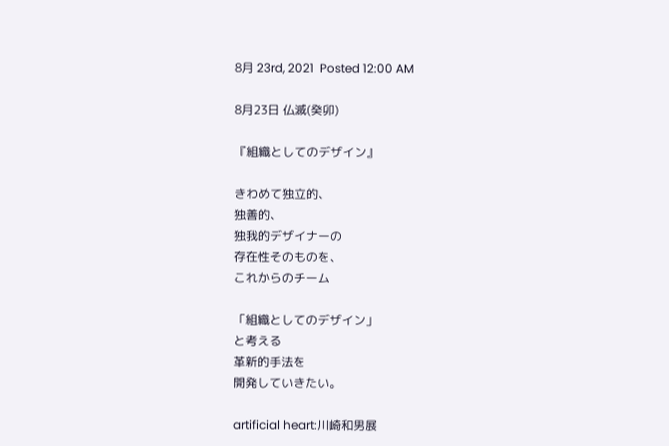8月 23rd, 2021  Posted 12:00 AM

8月23日 仏滅(癸卯)

『組織としてのデザイン』

きわめて独立的、
独善的、
独我的デザイナーの
存在性そのものを、
これからのチーム

「組織としてのデザイン」
と考える
革新的手法を
開発していきたい。

artificial heart:川崎和男展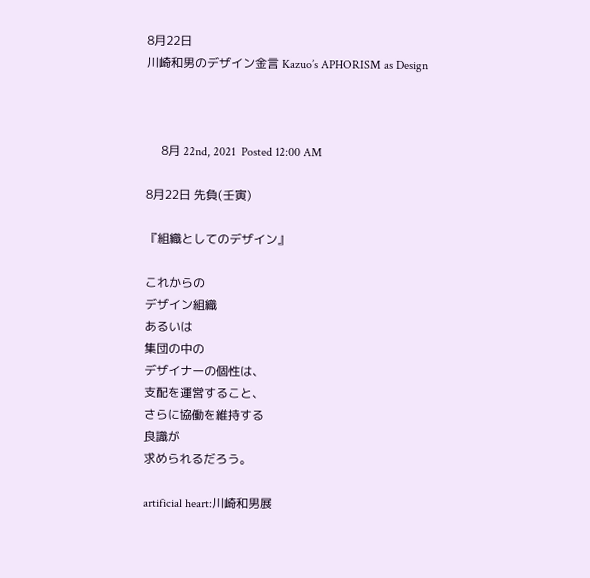8月22日
川崎和男のデザイン金言 Kazuo’s APHORISM as Design



     8月 22nd, 2021  Posted 12:00 AM

8月22日 先負(壬寅)

『組織としてのデザイン』

これからの
デザイン組織
あるいは
集団の中の
デザイナーの個性は、
支配を運営すること、
さらに協働を維持する
良識が
求められるだろう。

artificial heart:川崎和男展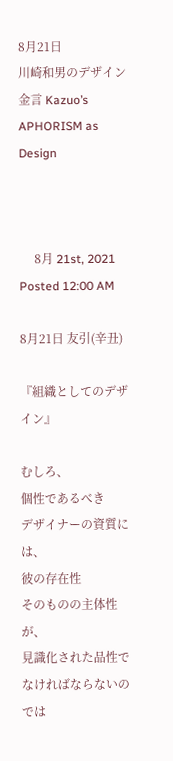8月21日
川崎和男のデザイン金言 Kazuo’s APHORISM as Design



     8月 21st, 2021  Posted 12:00 AM

8月21日 友引(辛丑)

『組織としてのデザイン』

むしろ、
個性であるべき
デザイナーの資質には、
彼の存在性
そのものの主体性が、
見識化された品性で
なければならないのでは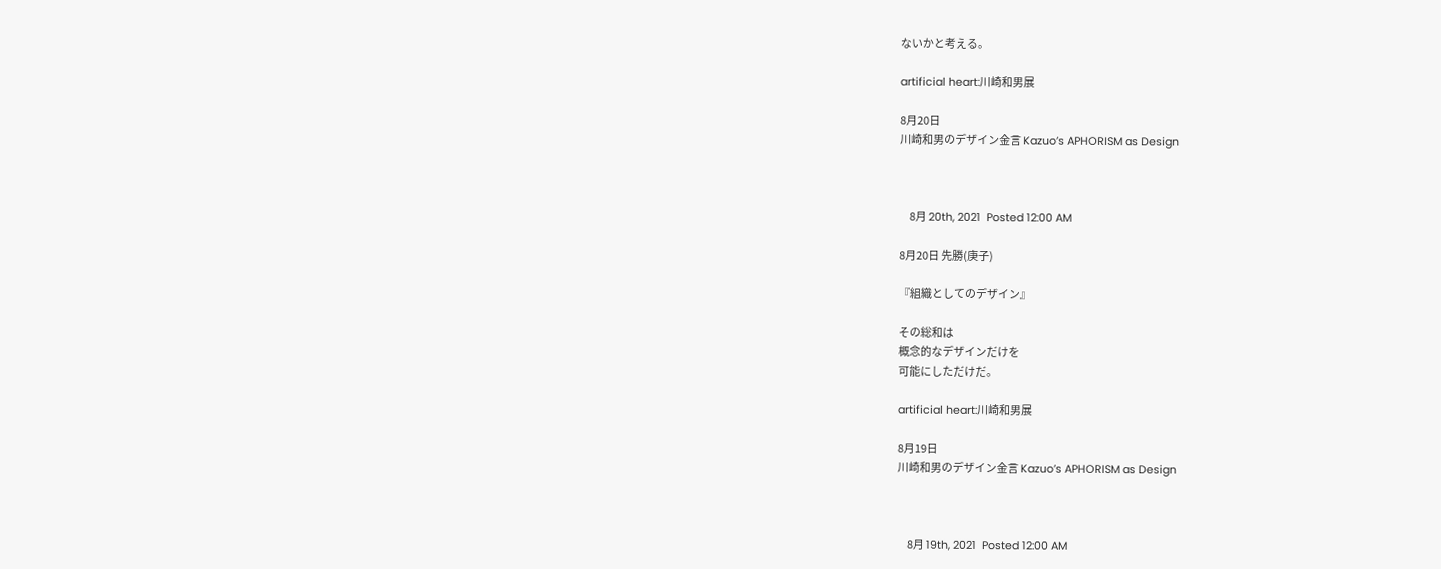ないかと考える。

artificial heart:川崎和男展

8月20日
川崎和男のデザイン金言 Kazuo’s APHORISM as Design



     8月 20th, 2021  Posted 12:00 AM

8月20日 先勝(庚子)

『組織としてのデザイン』

その総和は
概念的なデザインだけを
可能にしただけだ。

artificial heart:川崎和男展

8月19日
川崎和男のデザイン金言 Kazuo’s APHORISM as Design



     8月 19th, 2021  Posted 12:00 AM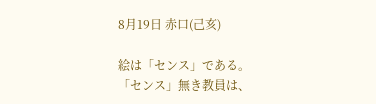8月19日 赤口(己亥)

絵は「センス」である。
「センス」無き教員は、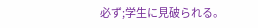必ず;学生に見破られる。